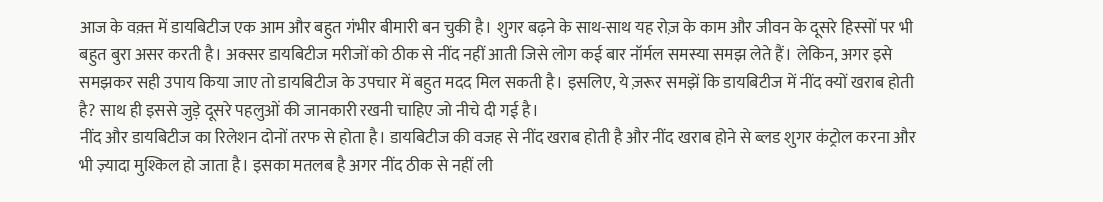आज के वक़्त में डायबिटीज एक आम और बहुत गंभीर बीमारी बन चुकी है। शुगर बढ़ने के साथ-साथ यह रोज़ के काम और जीवन के दूसरे हिस्सों पर भी बहुत बुरा असर करती है। अक्सर डायबिटीज मरीजों को ठीक से नींद नहीं आती जिसे लोग कई बार नॉर्मल समस्या समझ लेते हैं। लेकिन, अगर इसे समझकर सही उपाय किया जाए तो डायबिटीज के उपचार में बहुत मदद मिल सकती है। इसलिए, ये ज़रूर समझें कि डायबिटीज में नींद क्यों खराब होती है? साथ ही इससे जुड़े दूसरे पहलुओं की जानकारी रखनी चाहिए जो नीचे दी गई है।
नींद और डायबिटीज का रिलेशन दोनों तरफ से होता है। डायबिटीज की वजह से नींद खराब होती है और नींद खराब होने से ब्लड शुगर कंट्रोल करना और भी ज़्यादा मुश्किल हो जाता है। इसका मतलब है अगर नींद ठीक से नहीं ली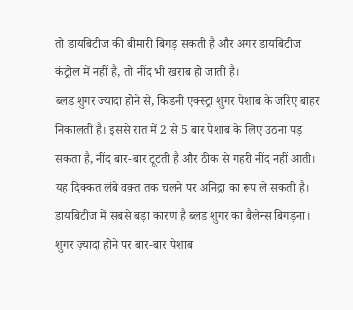तो डायबिटीज की बीमारी बिगड़ सकती है और अगर डायबिटीज कंट्रोल में नहीं है, तो नींद भी खराब हो जाती है।
ब्लड शुगर ज्यादा होने से, किडनी एक्स्ट्रा शुगर पेशाब के जरिए बाहर निकालती है। इससे रात में 2 से 5 बार पेशाब के लिए उठना पड़ सकता है, नींद बार-बार टूटती है और ठीक से गहरी नींद नहीं आती। यह दिक्कत लंबे वक़्त तक चलने पर अनिद्रा का रूप ले सकती है।
डायबिटीज में सबसे बड़ा कारण है ब्लड शुगर का बैलेन्स बिगड़ना। शुगर ज़्यादा होने पर बार-बार पेशाब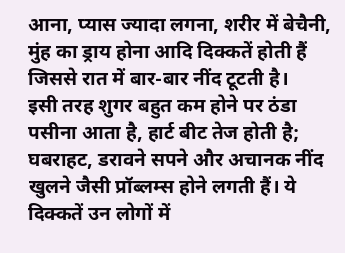आना, प्यास ज्यादा लगना, शरीर में बेचैनी, मुंह का ड्राय होना आदि दिक्कतें होती हैं जिससे रात में बार-बार नींद टूटती है।
इसी तरह शुगर बहुत कम होने पर ठंडा पसीना आता है, हार्ट बीट तेज होती है; घबराहट, डरावने सपने और अचानक नींद खुलने जैसी प्रॉब्लम्स होने लगती हैं। ये दिक्कतें उन लोगों में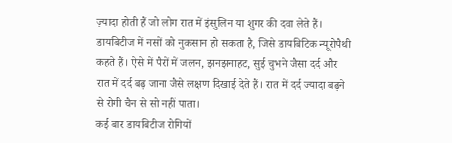ज़्यादा होती हैं जो लोग रात में इंसुलिन या शुगर की दवा लेते हैं।
डायबिटीज में नसों को नुकसान हो सकता है, जिसे डायबिटिक न्यूरोपैथी कहते हैं। ऐसे में पैरों में जलन, झनझनाहट, सुई चुभने जैसा दर्द और रात में दर्द बढ़ जाना जैसे लक्षण दिखाई देते हैं। रात में दर्द ज्यादा बढ़ने से रोगी चैन से सो नहीं पाता।
कई बार डायबिटीज रोगियों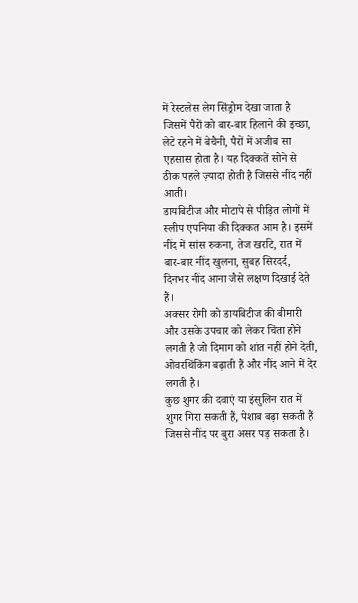में रेस्टलेस लेग सिंड्रोम देखा जाता है जिसमें पैरों को बार-बार हिलाने की इच्छा, लेटे रहने में बेचैनी, पैरों में अजीब सा एहसास होता है। यह दिक्कतें सोने से ठीक पहले ज़्यादा होती है जिससे नींद नहीं आती।
डायबिटीज और मोटापे से पीड़ित लोगों में स्लीप एपनिया की दिक्कत आम है। इसमें नींद में सांस रुकना, तेज खर्राटे, रात में बार-बार नींद खुलना, सुबह सिरदर्द, दिनभर नींद आना जैसे लक्षण दिखाई देते हैं।
अक्सर रोगी को डायबिटीज की बीमारी और उसके उपचार को लेकर चिंता होने लगती है जो दिमाग को शांत नहीं होने देती, ओवरथिंकिंग बढ़ाती हैं और नींद आने में देर लगती है।
कुछ शुगर की दवाएं या इंसुलिन रात में शुगर गिरा सकती हैं, पेशाब बढ़ा सकती हैं जिससे नींद पर बुरा असर पड़ सकता है।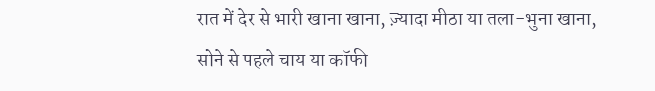रात में देर से भारी खाना खाना, ज़्यादा मीठा या तला-भुना खाना, सोने से पहले चाय या कॉफी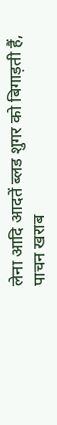लेना आदि आदतें ब्लड शुगर को बिगाड़ती हैं, पाचन खराब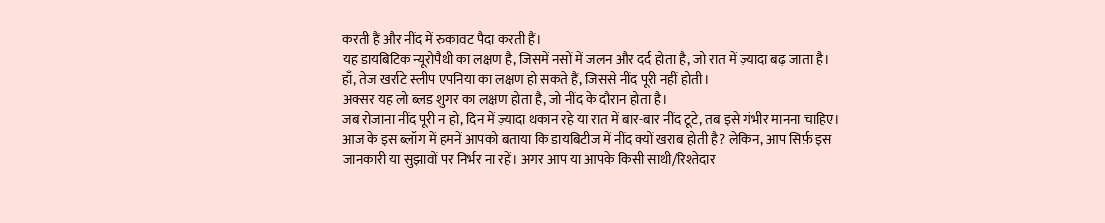करती हैं और नींद में रुकावट पैदा करती हैं।
यह डायबिटिक न्यूरोपैथी का लक्षण है, जिसमें नसों में जलन और दर्द होता है, जो रात में ज़्यादा बढ़ जाता है।
हाँ, तेज खर्राटे स्लीप एपनिया का लक्षण हो सकते हैं, जिससे नींद पूरी नहीं होती।
अक्सर यह लो ब्लड शुगर का लक्षण होता है, जो नींद के दौरान होता है।
जब रोजाना नींद पूरी न हो, दिन में ज़्यादा थकान रहे या रात में बार-बार नींद टूटे, तब इसे गंभीर मानना चाहिए।
आज के इस ब्लॉग में हमनें आपको बताया कि डायबिटीज में नींद क्यों खराब होती है? लेकिन, आप सिर्फ़ इस जानकारी या सुझावों पर निर्भर ना रहें। अगर आप या आपके किसी साथी/रिश्तेदार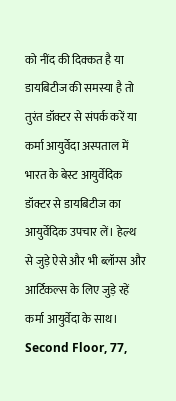को नींद की दिक्कत है या डायबिटीज की समस्या है तो तुरंत डॉक्टर से संपर्क करें या कर्मा आयुर्वेदा अस्पताल में भारत के बेस्ट आयुर्वेदिक डॉक्टर से डायबिटीज का आयुर्वेदिक उपचार लें। हेल्थ से जुड़े ऐसे और भी ब्लॉग्स और आर्टिकल्स के लिए जुड़े रहें कर्मा आयुर्वेदा के साथ।
Second Floor, 77,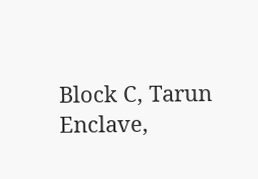Block C, Tarun Enclave,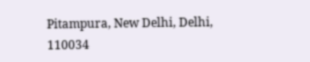Pitampura, New Delhi, Delhi, 110034